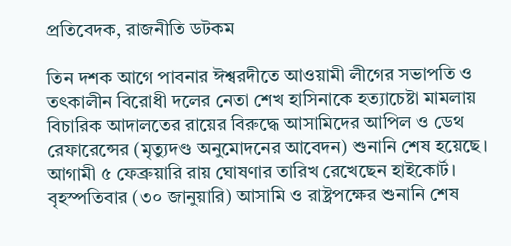প্রতিবেদক, রাজনীতি ডটকম

তিন দশক আগে পাবনার ঈশ্বরদীতে আওয়ামী লীগের সভাপতি ও তৎকালীন বিরোধী দলের নেতা শেখ হাসিনাকে হত্যাচেষ্টা মামলায় বিচারিক আদালতের রায়ের বিরুদ্ধে আসামিদের আপিল ও ডেথ রেফারেন্সের (মৃত্যুদণ্ড অনুমোদনের আবেদন) শুনানি শেষ হয়েছে। আগামী ৫ ফেব্রুয়ারি রায় ঘোষণার তারিখ রেখেছেন হাইকোর্ট।
বৃহস্পতিবার (৩০ জানুয়ারি) আসামি ও রাষ্ট্রপক্ষের শুনানি শেষ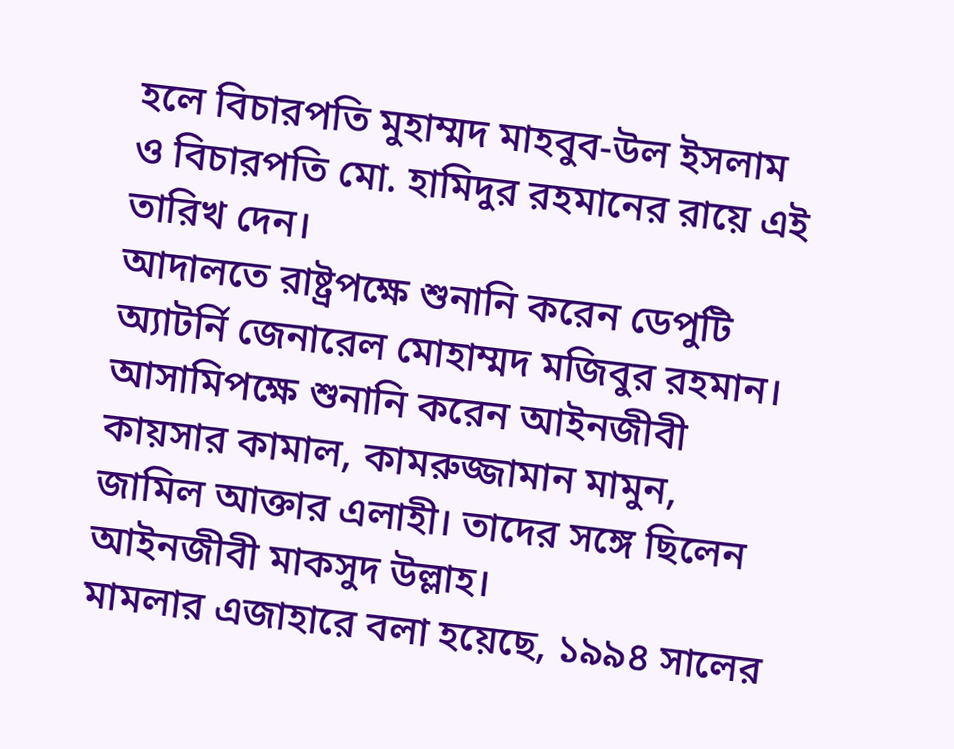হলে বিচারপতি মুহাম্মদ মাহবুব-উল ইসলাম ও বিচারপতি মো. হামিদুর রহমানের রায়ে এই তারিখ দেন।
আদালতে রাষ্ট্রপক্ষে শুনানি করেন ডেপুটি অ্যাটর্নি জেনারেল মোহাম্মদ মজিবুর রহমান।
আসামিপক্ষে শুনানি করেন আইনজীবী কায়সার কামাল, কামরুজ্জামান মামুন, জামিল আক্তার এলাহী। তাদের সঙ্গে ছিলেন আইনজীবী মাকসুদ উল্লাহ।
মামলার এজাহারে বলা হয়েছে, ১৯৯৪ সালের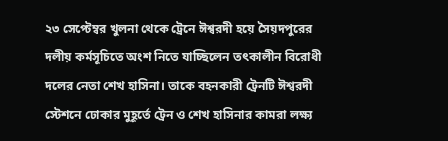২৩ সেপ্টেম্বর খুলনা থেকে ট্রেনে ঈশ্বরদী হয়ে সৈয়দপুরের দলীয় কর্মসূচিতে অংশ নিতে যাচ্ছিলেন তৎকালীন বিরোধী দলের নেতা শেখ হাসিনা। তাকে বহনকারী ট্রেনটি ঈশ্বরদী স্টেশনে ঢোকার মুহূর্তে ট্রেন ও শেখ হাসিনার কামরা লক্ষ্য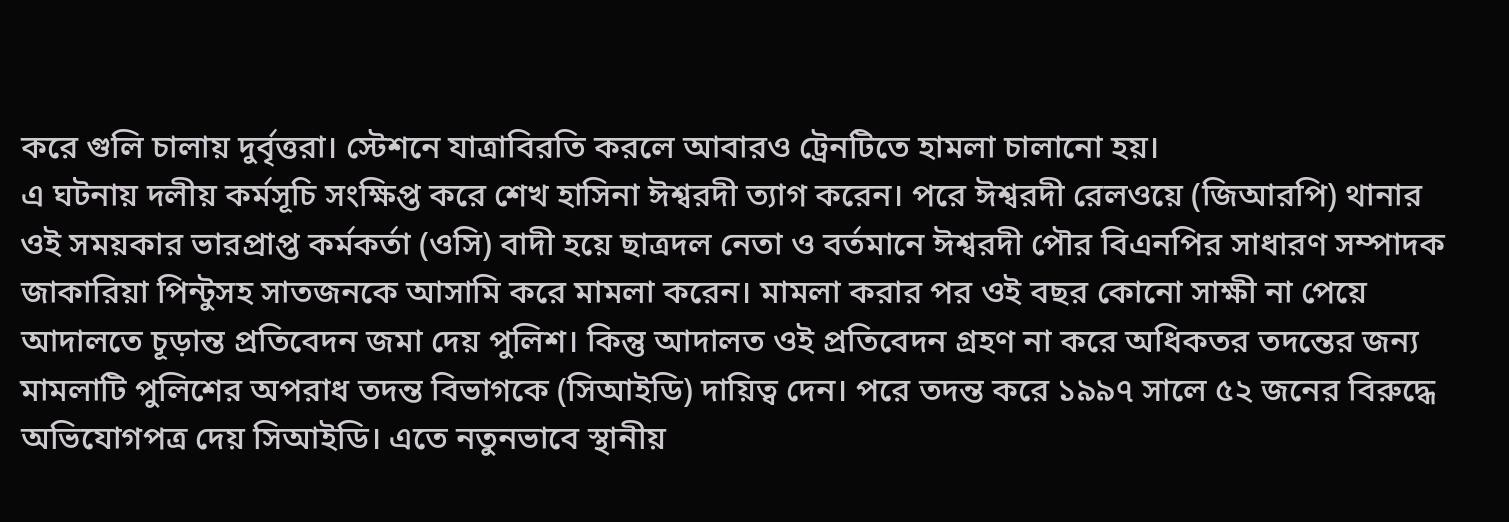করে গুলি চালায় দুর্বৃত্তরা। স্টেশনে যাত্রাবিরতি করলে আবারও ট্রেনটিতে হামলা চালানো হয়।
এ ঘটনায় দলীয় কর্মসূচি সংক্ষিপ্ত করে শেখ হাসিনা ঈশ্বরদী ত্যাগ করেন। পরে ঈশ্বরদী রেলওয়ে (জিআরপি) থানার ওই সময়কার ভারপ্রাপ্ত কর্মকর্তা (ওসি) বাদী হয়ে ছাত্রদল নেতা ও বর্তমানে ঈশ্বরদী পৌর বিএনপির সাধারণ সম্পাদক জাকারিয়া পিন্টুসহ সাতজনকে আসামি করে মামলা করেন। মামলা করার পর ওই বছর কোনো সাক্ষী না পেয়ে আদালতে চূড়ান্ত প্রতিবেদন জমা দেয় পুলিশ। কিন্তু আদালত ওই প্রতিবেদন গ্রহণ না করে অধিকতর তদন্তের জন্য মামলাটি পুলিশের অপরাধ তদন্ত বিভাগকে (সিআইডি) দায়িত্ব দেন। পরে তদন্ত করে ১৯৯৭ সালে ৫২ জনের বিরুদ্ধে অভিযোগপত্র দেয় সিআইডি। এতে নতুনভাবে স্থানীয়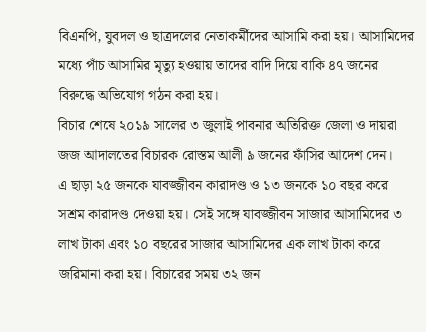বিএনপি, যুবদল ও ছাত্রদলের নেতাকর্মীদের আসামি করা হয়। আসামিদের মধ্যে পাঁচ আসামির মৃত্যু হওয়ায় তাদের বাদি দিয়ে বাকি ৪৭ জনের বিরুদ্ধে অভিযোগ গঠন করা হয়।
বিচার শেষে ২০১৯ সালের ৩ জুলাই পাবনার অতিরিক্ত জেলা ও দায়রা জজ আদালতের বিচারক রোস্তম আলী ৯ জনের ফাঁসির আদেশ দেন।
এ ছাড়া ২৫ জনকে যাবজ্জীবন কারাদণ্ড ও ১৩ জনকে ১০ বছর করে সশ্রম কারাদণ্ড দেওয়া হয়। সেই সঙ্গে যাবজ্জীবন সাজার আসামিদের ৩ লাখ টাকা এবং ১০ বছরের সাজার আসামিদের এক লাখ টাকা করে জরিমানা করা হয়। বিচারের সময় ৩২ জন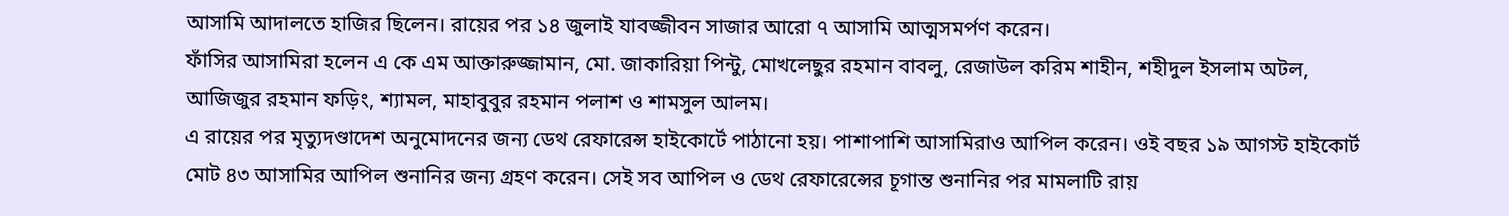আসামি আদালতে হাজির ছিলেন। রায়ের পর ১৪ জুলাই যাবজ্জীবন সাজার আরো ৭ আসামি আত্মসমর্পণ করেন।
ফাঁসির আসামিরা হলেন এ কে এম আক্তারুজ্জামান, মো. জাকারিয়া পিন্টু, মোখলেছুর রহমান বাবলু, রেজাউল করিম শাহীন, শহীদুল ইসলাম অটল, আজিজুর রহমান ফড়িং, শ্যামল, মাহাবুবুর রহমান পলাশ ও শামসুল আলম।
এ রায়ের পর মৃত্যুদণ্ডাদেশ অনুমোদনের জন্য ডেথ রেফারেন্স হাইকোর্টে পাঠানো হয়। পাশাপাশি আসামিরাও আপিল করেন। ওই বছর ১৯ আগস্ট হাইকোর্ট মোট ৪৩ আসামির আপিল শুনানির জন্য গ্রহণ করেন। সেই সব আপিল ও ডেথ রেফারেন্সের চূগান্ত শুনানির পর মামলাটি রায়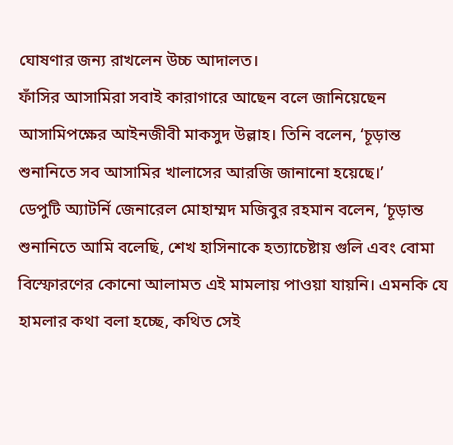ঘোষণার জন্য রাখলেন উচ্চ আদালত।
ফাঁসির আসামিরা সবাই কারাগারে আছেন বলে জানিয়েছেন আসামিপক্ষের আইনজীবী মাকসুদ উল্লাহ। তিনি বলেন, ‘চূড়ান্ত শুনানিতে সব আসামির খালাসের আরজি জানানো হয়েছে।’
ডেপুটি অ্যাটর্নি জেনারেল মোহাম্মদ মজিবুর রহমান বলেন, ‘চূড়ান্ত শুনানিতে আমি বলেছি, শেখ হাসিনাকে হত্যাচেষ্টায় গুলি এবং বোমা বিস্ফোরণের কোনো আলামত এই মামলায় পাওয়া যায়নি। এমনকি যে হামলার কথা বলা হচ্ছে, কথিত সেই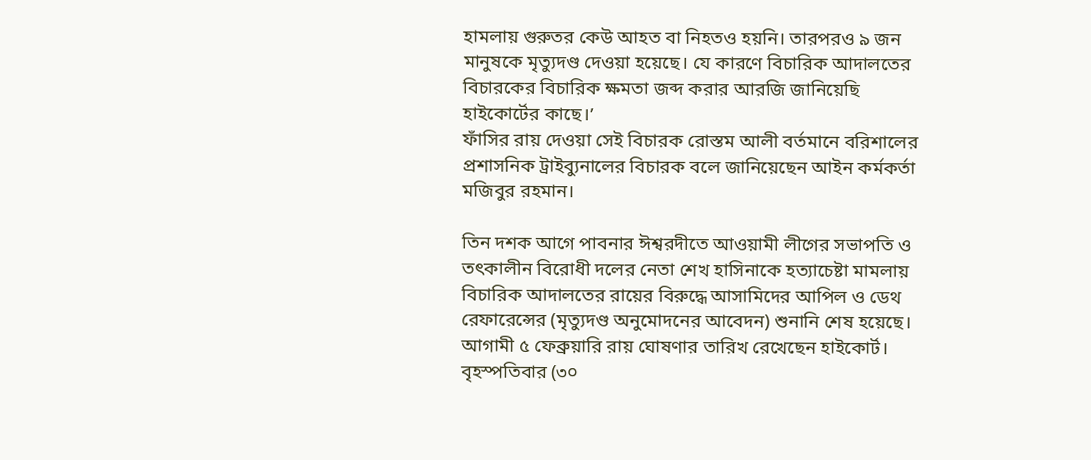হামলায় গুরুতর কেউ আহত বা নিহতও হয়নি। তারপরও ৯ জন মানুষকে মৃত্যুদণ্ড দেওয়া হয়েছে। যে কারণে বিচারিক আদালতের বিচারকের বিচারিক ক্ষমতা জব্দ করার আরজি জানিয়েছি হাইকোর্টের কাছে।’
ফাঁসির রায় দেওয়া সেই বিচারক রোস্তম আলী বর্তমানে বরিশালের প্রশাসনিক ট্রাইব্যুনালের বিচারক বলে জানিয়েছেন আইন কর্মকর্তা মজিবুর রহমান।

তিন দশক আগে পাবনার ঈশ্বরদীতে আওয়ামী লীগের সভাপতি ও তৎকালীন বিরোধী দলের নেতা শেখ হাসিনাকে হত্যাচেষ্টা মামলায় বিচারিক আদালতের রায়ের বিরুদ্ধে আসামিদের আপিল ও ডেথ রেফারেন্সের (মৃত্যুদণ্ড অনুমোদনের আবেদন) শুনানি শেষ হয়েছে। আগামী ৫ ফেব্রুয়ারি রায় ঘোষণার তারিখ রেখেছেন হাইকোর্ট।
বৃহস্পতিবার (৩০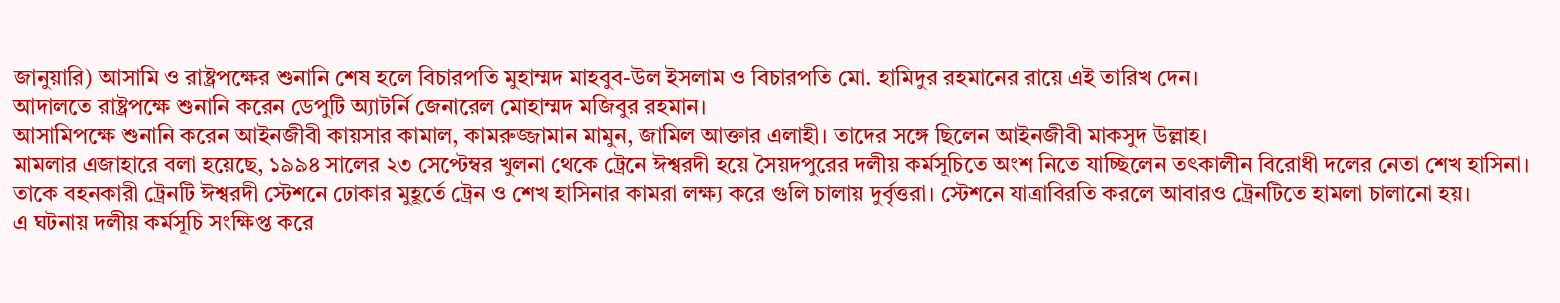জানুয়ারি) আসামি ও রাষ্ট্রপক্ষের শুনানি শেষ হলে বিচারপতি মুহাম্মদ মাহবুব-উল ইসলাম ও বিচারপতি মো. হামিদুর রহমানের রায়ে এই তারিখ দেন।
আদালতে রাষ্ট্রপক্ষে শুনানি করেন ডেপুটি অ্যাটর্নি জেনারেল মোহাম্মদ মজিবুর রহমান।
আসামিপক্ষে শুনানি করেন আইনজীবী কায়সার কামাল, কামরুজ্জামান মামুন, জামিল আক্তার এলাহী। তাদের সঙ্গে ছিলেন আইনজীবী মাকসুদ উল্লাহ।
মামলার এজাহারে বলা হয়েছে, ১৯৯৪ সালের ২৩ সেপ্টেম্বর খুলনা থেকে ট্রেনে ঈশ্বরদী হয়ে সৈয়দপুরের দলীয় কর্মসূচিতে অংশ নিতে যাচ্ছিলেন তৎকালীন বিরোধী দলের নেতা শেখ হাসিনা। তাকে বহনকারী ট্রেনটি ঈশ্বরদী স্টেশনে ঢোকার মুহূর্তে ট্রেন ও শেখ হাসিনার কামরা লক্ষ্য করে গুলি চালায় দুর্বৃত্তরা। স্টেশনে যাত্রাবিরতি করলে আবারও ট্রেনটিতে হামলা চালানো হয়।
এ ঘটনায় দলীয় কর্মসূচি সংক্ষিপ্ত করে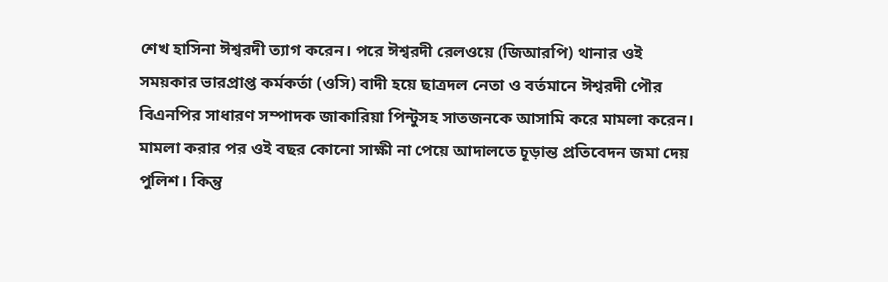শেখ হাসিনা ঈশ্বরদী ত্যাগ করেন। পরে ঈশ্বরদী রেলওয়ে (জিআরপি) থানার ওই সময়কার ভারপ্রাপ্ত কর্মকর্তা (ওসি) বাদী হয়ে ছাত্রদল নেতা ও বর্তমানে ঈশ্বরদী পৌর বিএনপির সাধারণ সম্পাদক জাকারিয়া পিন্টুসহ সাতজনকে আসামি করে মামলা করেন। মামলা করার পর ওই বছর কোনো সাক্ষী না পেয়ে আদালতে চূড়ান্ত প্রতিবেদন জমা দেয় পুলিশ। কিন্তু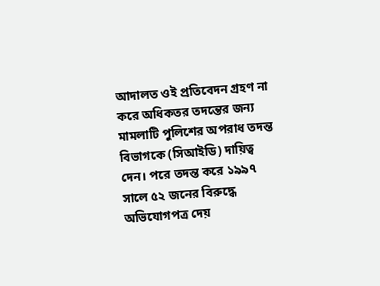আদালত ওই প্রতিবেদন গ্রহণ না করে অধিকতর তদন্তের জন্য মামলাটি পুলিশের অপরাধ তদন্ত বিভাগকে (সিআইডি) দায়িত্ব দেন। পরে তদন্ত করে ১৯৯৭ সালে ৫২ জনের বিরুদ্ধে অভিযোগপত্র দেয়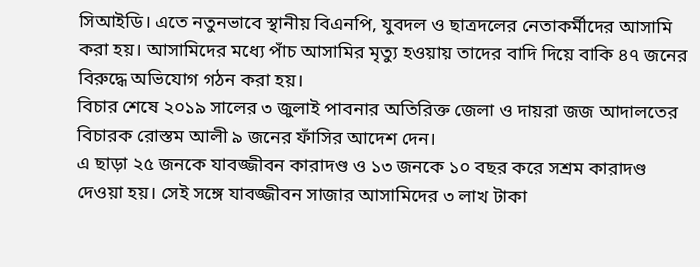সিআইডি। এতে নতুনভাবে স্থানীয় বিএনপি, যুবদল ও ছাত্রদলের নেতাকর্মীদের আসামি করা হয়। আসামিদের মধ্যে পাঁচ আসামির মৃত্যু হওয়ায় তাদের বাদি দিয়ে বাকি ৪৭ জনের বিরুদ্ধে অভিযোগ গঠন করা হয়।
বিচার শেষে ২০১৯ সালের ৩ জুলাই পাবনার অতিরিক্ত জেলা ও দায়রা জজ আদালতের বিচারক রোস্তম আলী ৯ জনের ফাঁসির আদেশ দেন।
এ ছাড়া ২৫ জনকে যাবজ্জীবন কারাদণ্ড ও ১৩ জনকে ১০ বছর করে সশ্রম কারাদণ্ড দেওয়া হয়। সেই সঙ্গে যাবজ্জীবন সাজার আসামিদের ৩ লাখ টাকা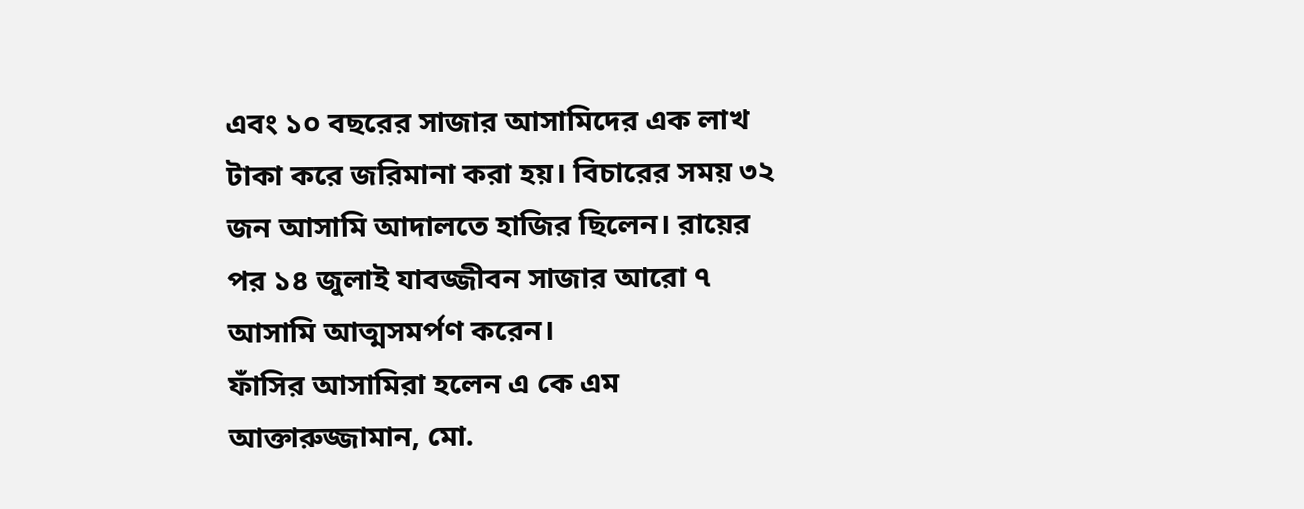এবং ১০ বছরের সাজার আসামিদের এক লাখ টাকা করে জরিমানা করা হয়। বিচারের সময় ৩২ জন আসামি আদালতে হাজির ছিলেন। রায়ের পর ১৪ জুলাই যাবজ্জীবন সাজার আরো ৭ আসামি আত্মসমর্পণ করেন।
ফাঁসির আসামিরা হলেন এ কে এম আক্তারুজ্জামান, মো.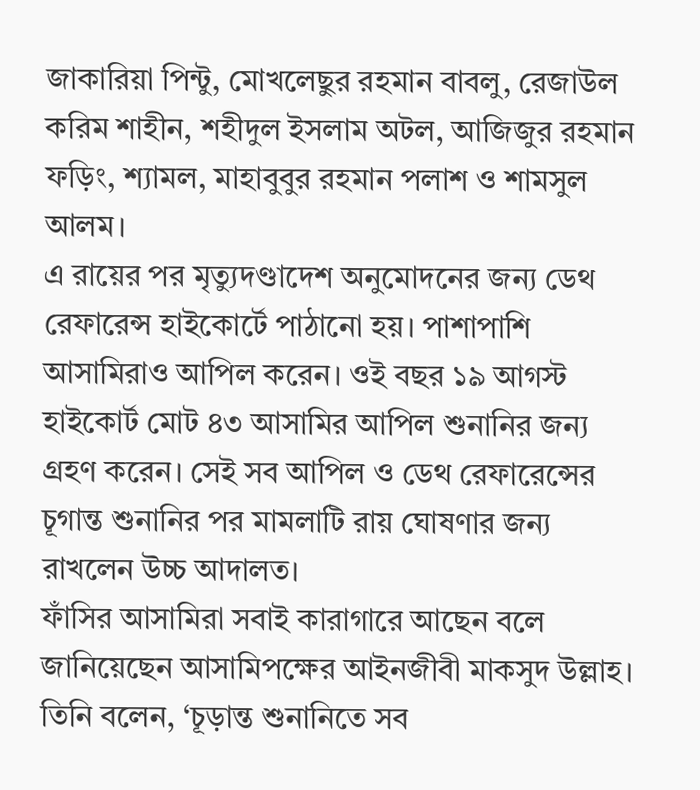জাকারিয়া পিন্টু, মোখলেছুর রহমান বাবলু, রেজাউল করিম শাহীন, শহীদুল ইসলাম অটল, আজিজুর রহমান ফড়িং, শ্যামল, মাহাবুবুর রহমান পলাশ ও শামসুল আলম।
এ রায়ের পর মৃত্যুদণ্ডাদেশ অনুমোদনের জন্য ডেথ রেফারেন্স হাইকোর্টে পাঠানো হয়। পাশাপাশি আসামিরাও আপিল করেন। ওই বছর ১৯ আগস্ট হাইকোর্ট মোট ৪৩ আসামির আপিল শুনানির জন্য গ্রহণ করেন। সেই সব আপিল ও ডেথ রেফারেন্সের চূগান্ত শুনানির পর মামলাটি রায় ঘোষণার জন্য রাখলেন উচ্চ আদালত।
ফাঁসির আসামিরা সবাই কারাগারে আছেন বলে জানিয়েছেন আসামিপক্ষের আইনজীবী মাকসুদ উল্লাহ। তিনি বলেন, ‘চূড়ান্ত শুনানিতে সব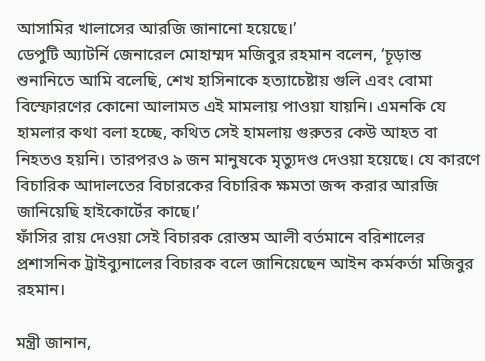আসামির খালাসের আরজি জানানো হয়েছে।’
ডেপুটি অ্যাটর্নি জেনারেল মোহাম্মদ মজিবুর রহমান বলেন, ‘চূড়ান্ত শুনানিতে আমি বলেছি, শেখ হাসিনাকে হত্যাচেষ্টায় গুলি এবং বোমা বিস্ফোরণের কোনো আলামত এই মামলায় পাওয়া যায়নি। এমনকি যে হামলার কথা বলা হচ্ছে, কথিত সেই হামলায় গুরুতর কেউ আহত বা নিহতও হয়নি। তারপরও ৯ জন মানুষকে মৃত্যুদণ্ড দেওয়া হয়েছে। যে কারণে বিচারিক আদালতের বিচারকের বিচারিক ক্ষমতা জব্দ করার আরজি জানিয়েছি হাইকোর্টের কাছে।’
ফাঁসির রায় দেওয়া সেই বিচারক রোস্তম আলী বর্তমানে বরিশালের প্রশাসনিক ট্রাইব্যুনালের বিচারক বলে জানিয়েছেন আইন কর্মকর্তা মজিবুর রহমান।

মন্ত্রী জানান,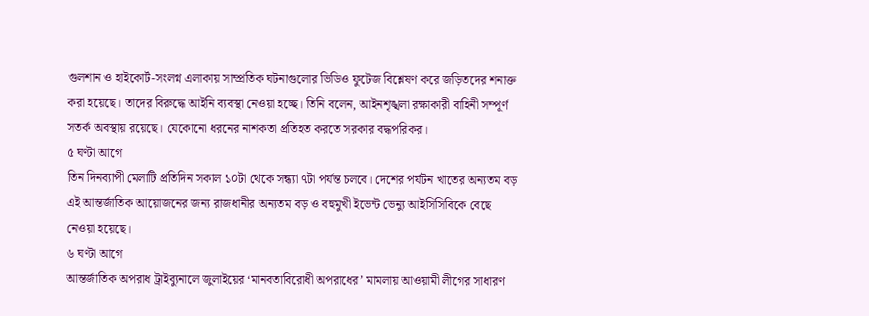গুলশান ও হাইকোর্ট-সংলগ্ন এলাকায় সাম্প্রতিক ঘটনাগুলোর ভিডিও ফুটেজ বিশ্লেষণ করে জড়িতদের শনাক্ত করা হয়েছে। তাদের বিরুদ্ধে আইনি ব্যবস্থা নেওয়া হচ্ছে। তিনি বলেন, আইনশৃঙ্খলা রক্ষাকারী বাহিনী সম্পূর্ণ সতর্ক অবস্থায় রয়েছে। যেকোনো ধরনের নাশকতা প্রতিহত করতে সরকার বদ্ধপরিকর।
৫ ঘণ্টা আগে
তিন দিনব্যাপী মেলাটি প্রতিদিন সকাল ১০টা থেকে সন্ধ্যা ৭টা পর্যন্ত চলবে। দেশের পর্যটন খাতের অন্যতম বড় এই আন্তর্জাতিক আয়োজনের জন্য রাজধানীর অন্যতম বড় ও বহুমুখী ইভেন্ট ভেন্যু আইসিসিবিকে বেছে নেওয়া হয়েছে।
৬ ঘণ্টা আগে
আন্তর্জাতিক অপরাধ ট্রাইব্যুনালে জুলাইয়ের ‘মানবতাবিরোধী অপরাধের’ মামলায় আওয়ামী লীগের সাধারণ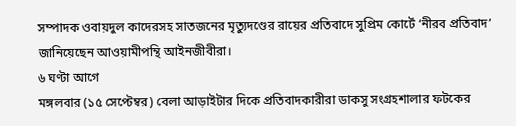সম্পাদক ওবায়দুল কাদেরসহ সাতজনের মৃত্যুদণ্ডের রায়ের প্রতিবাদে সুপ্রিম কোর্টে ‘নীরব প্রতিবাদ’ জানিয়েছেন আওয়ামীপন্থি আইনজীবীরা।
৬ ঘণ্টা আগে
মঙ্গলবার (১৫ সেপ্টেম্বর) বেলা আড়াইটার দিকে প্রতিবাদকারীরা ডাকসু সংগ্রহশালার ফটকের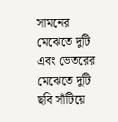সামনের মেঝেতে দুটি এবং ভেতরের মেঝেতে দুটি ছবি সাঁটিয়ে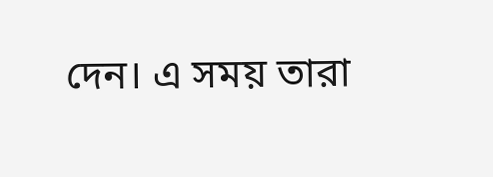দেন। এ সময় তারা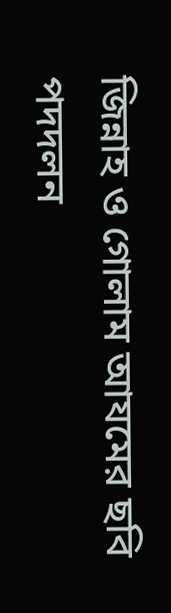জিন্নাহ ও গোলাম আযমের ছবি পদদলন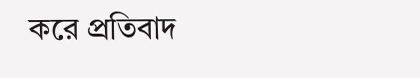করে প্রতিবাদ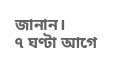জানান।
৭ ঘণ্টা আগে